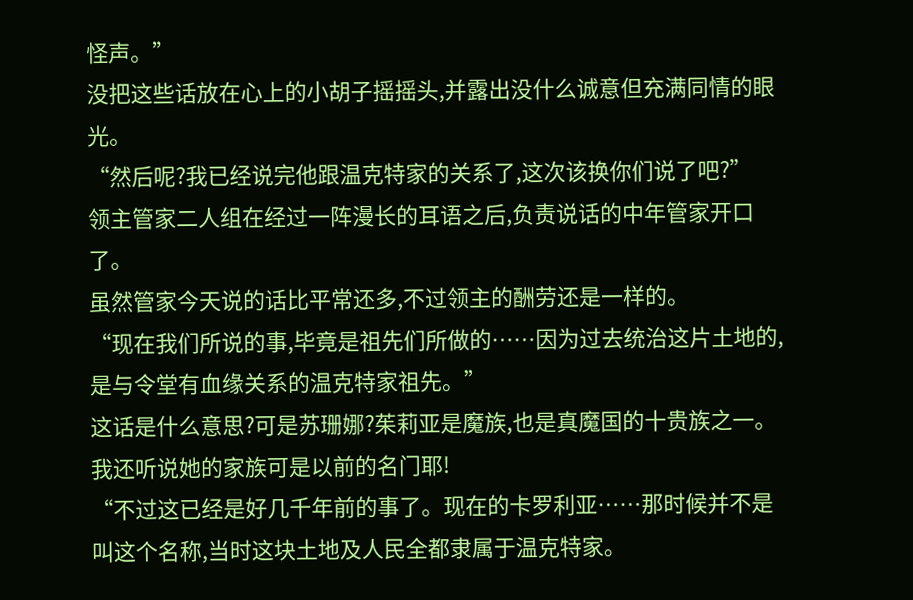怪声。”
没把这些话放在心上的小胡子摇摇头,并露出没什么诚意但充满同情的眼光。
“然后呢?我已经说完他跟温克特家的关系了,这次该换你们说了吧?”
领主管家二人组在经过一阵漫长的耳语之后,负责说话的中年管家开口了。
虽然管家今天说的话比平常还多,不过领主的酬劳还是一样的。
“现在我们所说的事,毕竟是祖先们所做的……因为过去统治这片土地的,是与令堂有血缘关系的温克特家祖先。”
这话是什么意思?可是苏珊娜?茱莉亚是魔族,也是真魔国的十贵族之一。我还听说她的家族可是以前的名门耶!
“不过这已经是好几千年前的事了。现在的卡罗利亚……那时候并不是叫这个名称,当时这块土地及人民全都隶属于温克特家。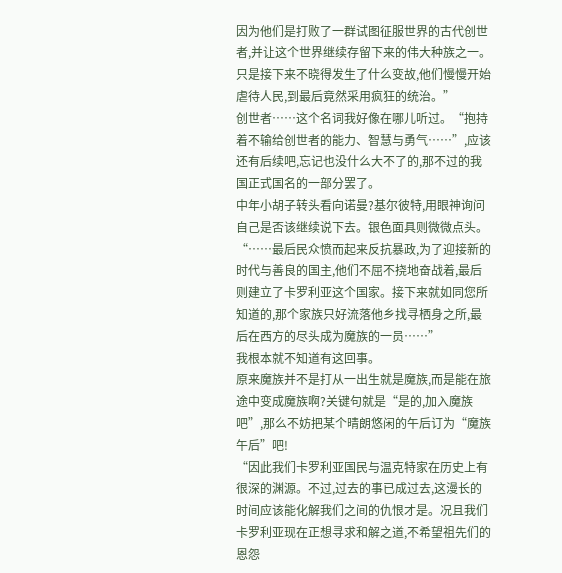因为他们是打败了一群试图征服世界的古代创世者,并让这个世界继续存留下来的伟大种族之一。只是接下来不晓得发生了什么变故,他们慢慢开始虐待人民,到最后竟然采用疯狂的统治。”
创世者……这个名词我好像在哪儿听过。“抱持着不输给创世者的能力、智慧与勇气……”,应该还有后续吧,忘记也没什么大不了的,那不过的我国正式国名的一部分罢了。
中年小胡子转头看向诺曼?基尔彼特,用眼神询问自己是否该继续说下去。银色面具则微微点头。
“……最后民众愤而起来反抗暴政,为了迎接新的时代与善良的国主,他们不屈不挠地奋战着,最后则建立了卡罗利亚这个国家。接下来就如同您所知道的,那个家族只好流落他乡找寻栖身之所,最后在西方的尽头成为魔族的一员……”
我根本就不知道有这回事。
原来魔族并不是打从一出生就是魔族,而是能在旅途中变成魔族啊?关键句就是“是的,加入魔族吧”,那么不妨把某个晴朗悠闲的午后订为“魔族午后”吧!
“因此我们卡罗利亚国民与温克特家在历史上有很深的渊源。不过,过去的事已成过去,这漫长的时间应该能化解我们之间的仇恨才是。况且我们卡罗利亚现在正想寻求和解之道,不希望祖先们的恩怨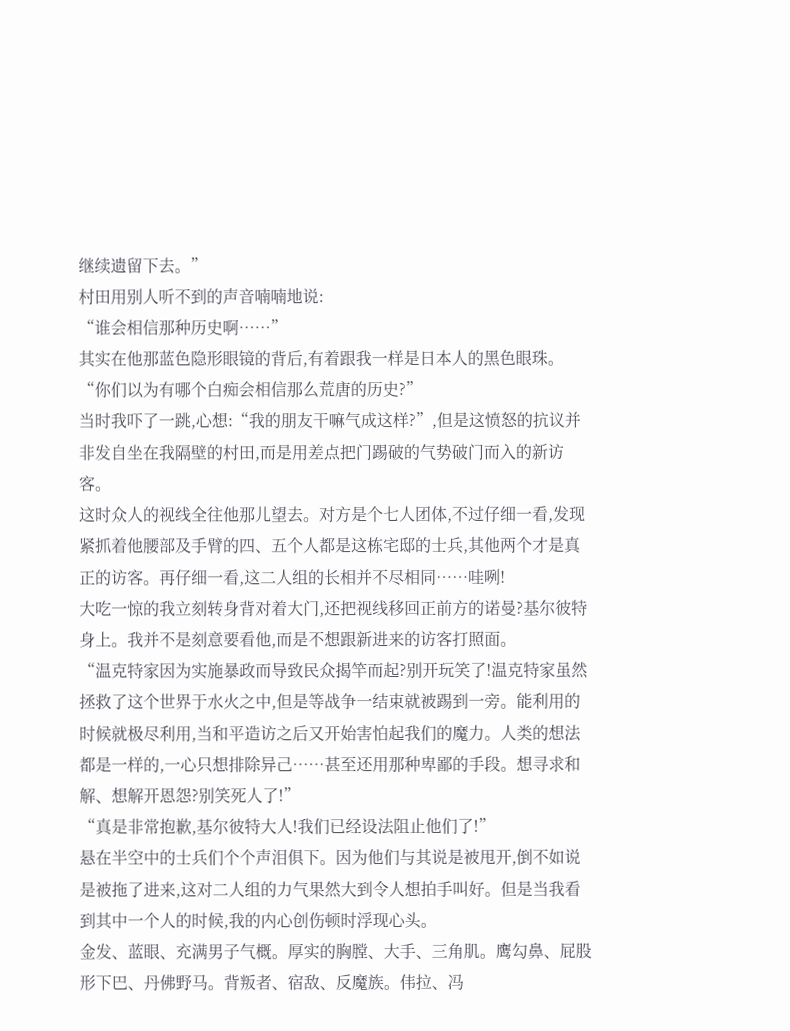继续遗留下去。”
村田用别人听不到的声音喃喃地说:
“谁会相信那种历史啊……”
其实在他那蓝色隐形眼镜的背后,有着跟我一样是日本人的黑色眼珠。
“你们以为有哪个白痴会相信那么荒唐的历史?”
当时我吓了一跳,心想:“我的朋友干嘛气成这样?”,但是这愤怒的抗议并非发自坐在我隔壁的村田,而是用差点把门踢破的气势破门而入的新访客。
这时众人的视线全往他那儿望去。对方是个七人团体,不过仔细一看,发现紧抓着他腰部及手臂的四、五个人都是这栋宅邸的士兵,其他两个才是真正的访客。再仔细一看,这二人组的长相并不尽相同……哇咧!
大吃一惊的我立刻转身背对着大门,还把视线移回正前方的诺曼?基尔彼特身上。我并不是刻意要看他,而是不想跟新进来的访客打照面。
“温克特家因为实施暴政而导致民众揭竿而起?别开玩笑了!温克特家虽然拯救了这个世界于水火之中,但是等战争一结束就被踢到一旁。能利用的时候就极尽利用,当和平造访之后又开始害怕起我们的魔力。人类的想法都是一样的,一心只想排除异己……甚至还用那种卑鄙的手段。想寻求和解、想解开恩怨?别笑死人了!”
“真是非常抱歉,基尔彼特大人!我们已经设法阻止他们了!”
悬在半空中的士兵们个个声泪俱下。因为他们与其说是被甩开,倒不如说是被拖了进来,这对二人组的力气果然大到令人想拍手叫好。但是当我看到其中一个人的时候,我的内心创伤顿时浮现心头。
金发、蓝眼、充满男子气概。厚实的胸膛、大手、三角肌。鹰勾鼻、屁股形下巴、丹佛野马。背叛者、宿敌、反魔族。伟拉、冯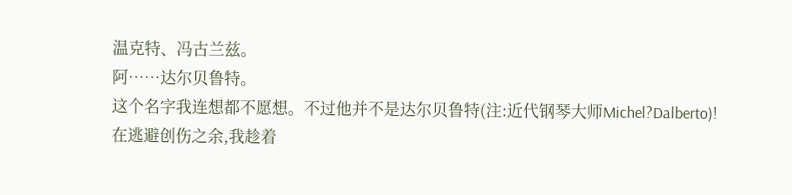温克特、冯古兰兹。
阿……达尔贝鲁特。
这个名字我连想都不愿想。不过他并不是达尔贝鲁特(注:近代钢琴大师Michel?Dalberto)!
在逃避创伤之余,我趁着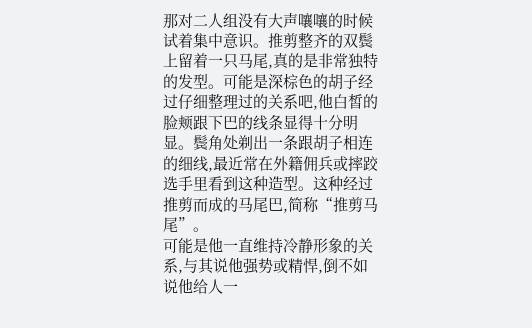那对二人组没有大声嚷嚷的时候试着集中意识。推剪整齐的双鬓上留着一只马尾,真的是非常独特的发型。可能是深棕色的胡子经过仔细整理过的关系吧,他白皙的脸颊跟下巴的线条显得十分明显。鬓角处剃出一条跟胡子相连的细线,最近常在外籍佣兵或摔跤选手里看到这种造型。这种经过推剪而成的马尾巴,简称“推剪马尾”。
可能是他一直维持冷静形象的关系,与其说他强势或精悍,倒不如说他给人一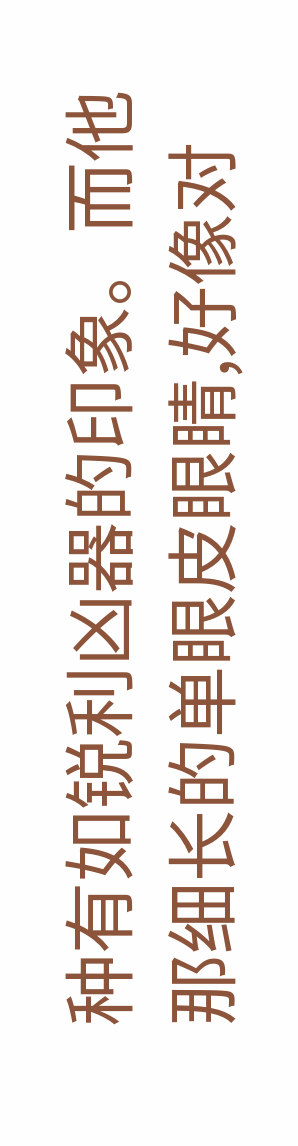种有如锐利凶器的印象。而他那细长的单眼皮眼睛,好像对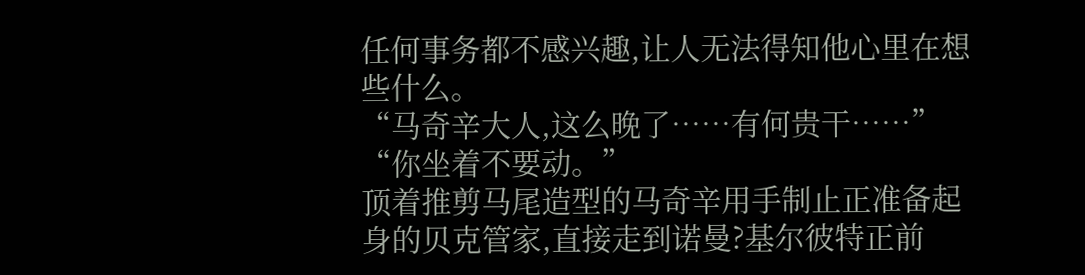任何事务都不感兴趣,让人无法得知他心里在想些什么。
“马奇辛大人,这么晚了……有何贵干……”
“你坐着不要动。”
顶着推剪马尾造型的马奇辛用手制止正准备起身的贝克管家,直接走到诺曼?基尔彼特正前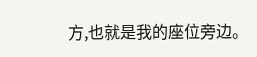方,也就是我的座位旁边。